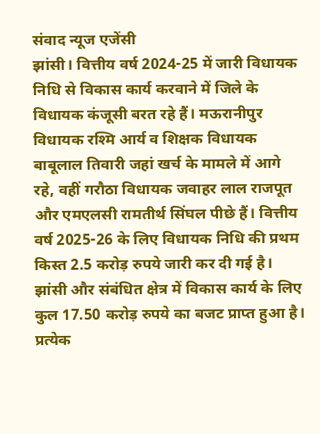संवाद न्यूज एजेंसी
झांसी। वित्तीय वर्ष 2024-25 में जारी विधायक निधि से विकास कार्य करवाने में जिले के विधायक कंजूसी बरत रहे हैं। मऊरानीपुर विधायक रश्मि आर्य व शिक्षक विधायक बाबूलाल तिवारी जहां खर्च के मामले में आगे रहे, वहीं गरौठा विधायक जवाहर लाल राजपूत और एमएलसी रामतीर्थ सिंघल पीछे हैं। वित्तीय वर्ष 2025-26 के लिए विधायक निधि की प्रथम किस्त 2.5 करोड़ रुपये जारी कर दी गई है। झांसी और संबंधित क्षेत्र में विकास कार्य के लिए कुल 17.50 करोड़ रुपये का बजट प्राप्त हुआ है।
प्रत्येक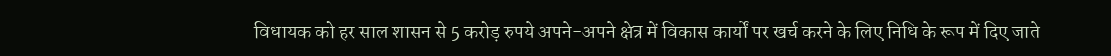विधायक को हर साल शासन से 5 करोड़ रुपये अपने-अपने क्षेत्र में विकास कार्यों पर खर्च करने के लिए निधि के रूप में दिए जाते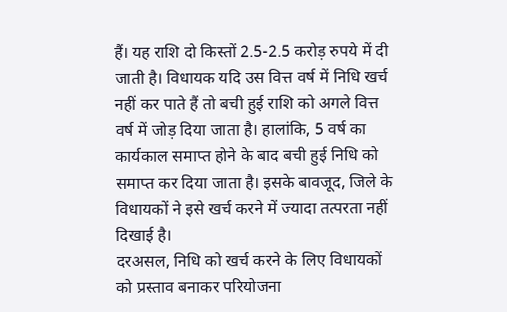हैं। यह राशि दो किस्तों 2.5-2.5 करोड़ रुपये में दी जाती है। विधायक यदि उस वित्त वर्ष में निधि खर्च नहीं कर पाते हैं तो बची हुई राशि को अगले वित्त वर्ष में जोड़ दिया जाता है। हालांकि, 5 वर्ष का कार्यकाल समाप्त होने के बाद बची हुई निधि को समाप्त कर दिया जाता है। इसके बावजूद, जिले के विधायकों ने इसे खर्च करने में ज्यादा तत्परता नहीं दिखाई है।
दरअसल, निधि को खर्च करने के लिए विधायकों को प्रस्ताव बनाकर परियोजना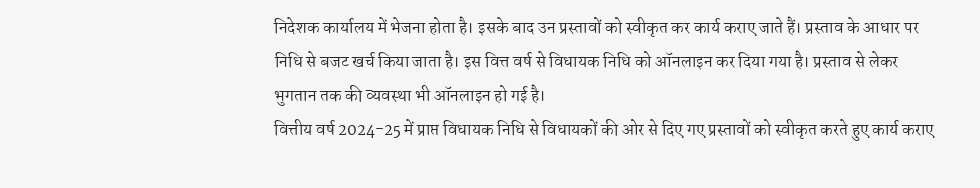निदेशक कार्यालय में भेजना होता है। इसके बाद उन प्रस्तावों को स्वीकृत कर कार्य कराए जाते हैं। प्रस्ताव के आधार पर निधि से बजट खर्च किया जाता है। इस वित्त वर्ष से विधायक निधि को ऑनलाइन कर दिया गया है। प्रस्ताव से लेकर भुगतान तक की व्यवस्था भी ऑनलाइन हो गई है।
वित्तीय वर्ष 2024-25 में प्राप्त विधायक निधि से विधायकों की ओर से दिए गए प्रस्तावों को स्वीकृत करते हुए कार्य कराए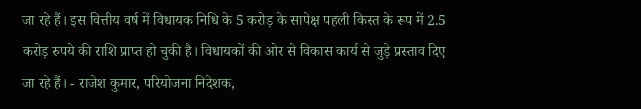जा रहे हैं। इस वित्तीय वर्ष में विधायक निधि के 5 करोड़ के सापेक्ष पहली किस्त के रूप में 2.5 करोड़ रुपये की राशि प्राप्त हो चुकी है। विधायकों की ओर से विकास कार्य से जुड़े प्रस्ताव दिए जा रहे हैं। - राजेश कुमार, परियोजना निदेशक,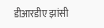डीआरडीए झांसी